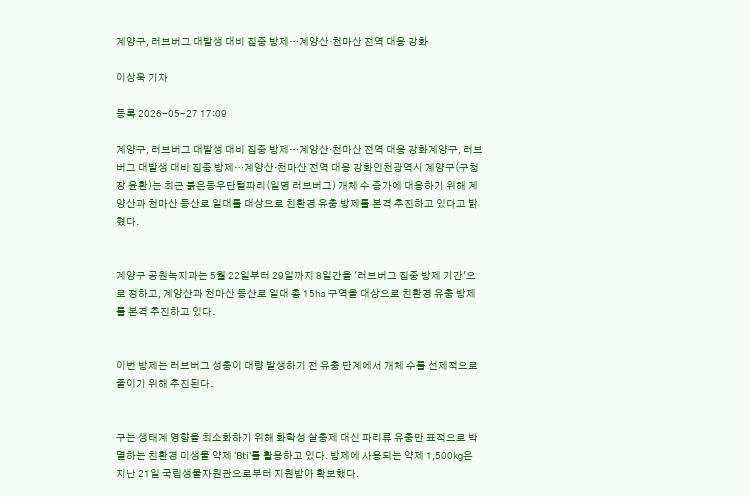계양구, 러브버그 대발생 대비 집중 방제…계양산·천마산 전역 대응 강화

이상욱 기자

등록 2026-05-27 17:09

계양구, 러브버그 대발생 대비 집중 방제…계양산·천마산 전역 대응 강화계양구, 러브버그 대발생 대비 집중 방제…계양산·천마산 전역 대응 강화인천광역시 계양구(구청장 윤환)는 최근 붉은등우단털파리(일명 러브버그) 개체 수 증가에 대응하기 위해 계양산과 천마산 등산로 일대를 대상으로 친환경 유충 방제를 본격 추진하고 있다고 밝혔다.


계양구 공원녹지과는 5월 22일부터 29일까지 8일간을 '러브버그 집중 방제 기간'으로 정하고, 계양산과 천마산 등산로 일대 총 15㏊ 구역을 대상으로 친환경 유충 방제를 본격 추진하고 있다.


이번 방제는 러브버그 성충이 대량 발생하기 전 유충 단계에서 개체 수를 선제적으로 줄이기 위해 추진된다.


구는 생태계 영향을 최소화하기 위해 화학성 살충제 대신 파리류 유충만 표적으로 박멸하는 친환경 미생물 약제 'Bti'를 활용하고 있다. 방제에 사용되는 약제 1,500㎏은 지난 21일 국립생물자원관으로부터 지원받아 확보했다.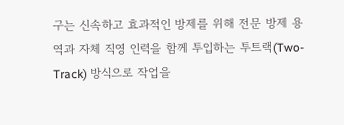구는 신속하고 효과적인 방제를 위해 전문 방제 용역과 자체 직영 인력을 함께 투입하는 투트랙(Two-Track) 방식으로 작업을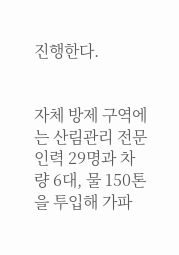진행한다.


자체 방제 구역에는 산림관리 전문 인력 29명과 차량 6대, 물 150톤을 투입해 가파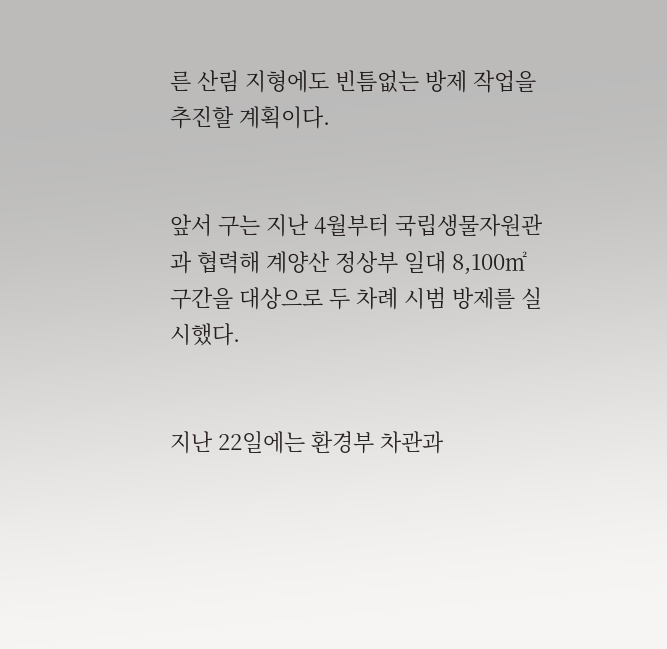른 산림 지형에도 빈틈없는 방제 작업을 추진할 계획이다.


앞서 구는 지난 4월부터 국립생물자원관과 협력해 계양산 정상부 일대 8,100㎡ 구간을 대상으로 두 차례 시범 방제를 실시했다.


지난 22일에는 환경부 차관과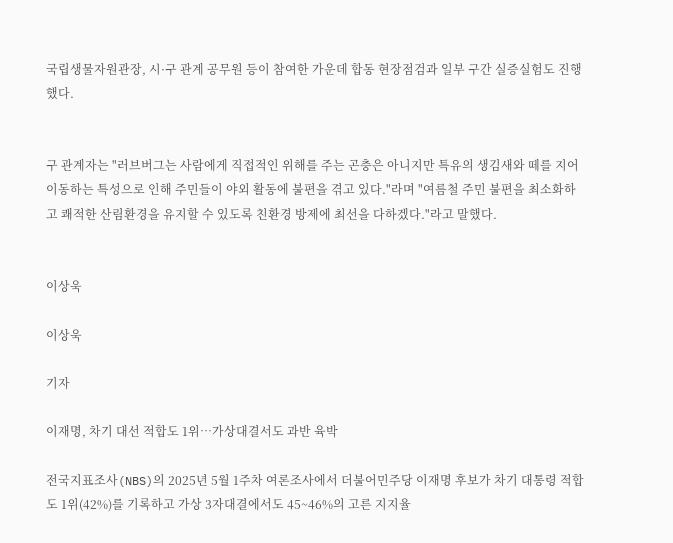국립생물자원관장, 시·구 관계 공무원 등이 참여한 가운데 합동 현장점검과 일부 구간 실증실험도 진행했다.


구 관계자는 "러브버그는 사람에게 직접적인 위해를 주는 곤충은 아니지만 특유의 생김새와 떼를 지어 이동하는 특성으로 인해 주민들이 야외 활동에 불편을 겪고 있다."라며 "여름철 주민 불편을 최소화하고 쾌적한 산림환경을 유지할 수 있도록 친환경 방제에 최선을 다하겠다."라고 말했다.


이상욱

이상욱

기자

이재명, 차기 대선 적합도 1위…가상대결서도 과반 육박

전국지표조사(NBS)의 2025년 5월 1주차 여론조사에서 더불어민주당 이재명 후보가 차기 대통령 적합도 1위(42%)를 기록하고 가상 3자대결에서도 45~46%의 고른 지지율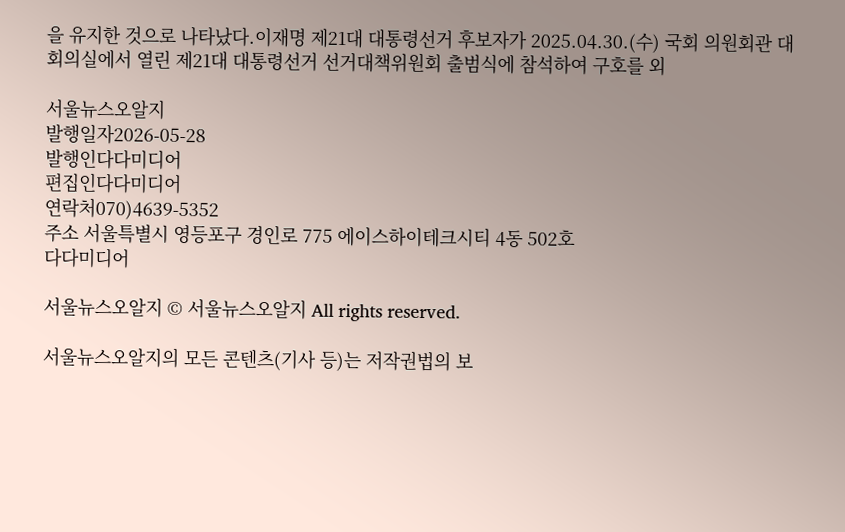을 유지한 것으로 나타났다.이재명 제21대 대통령선거 후보자가 2025.04.30.(수) 국회 의원회관 대회의실에서 열린 제21대 대통령선거 선거대책위원회 출범식에 참석하여 구호를 외

서울뉴스오알지
발행일자2026-05-28
발행인다다미디어
편집인다다미디어
연락처070)4639-5352
주소 서울특별시 영등포구 경인로 775 에이스하이테크시티 4동 502호
다다미디어

서울뉴스오알지 © 서울뉴스오알지 All rights reserved.

서울뉴스오알지의 모든 콘텐츠(기사 등)는 저작권법의 보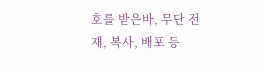호를 받은바, 무단 전재, 복사, 배포 등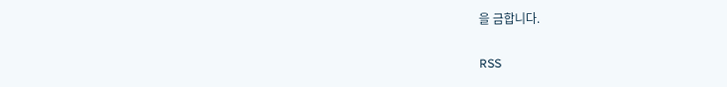을 금합니다.

RSS